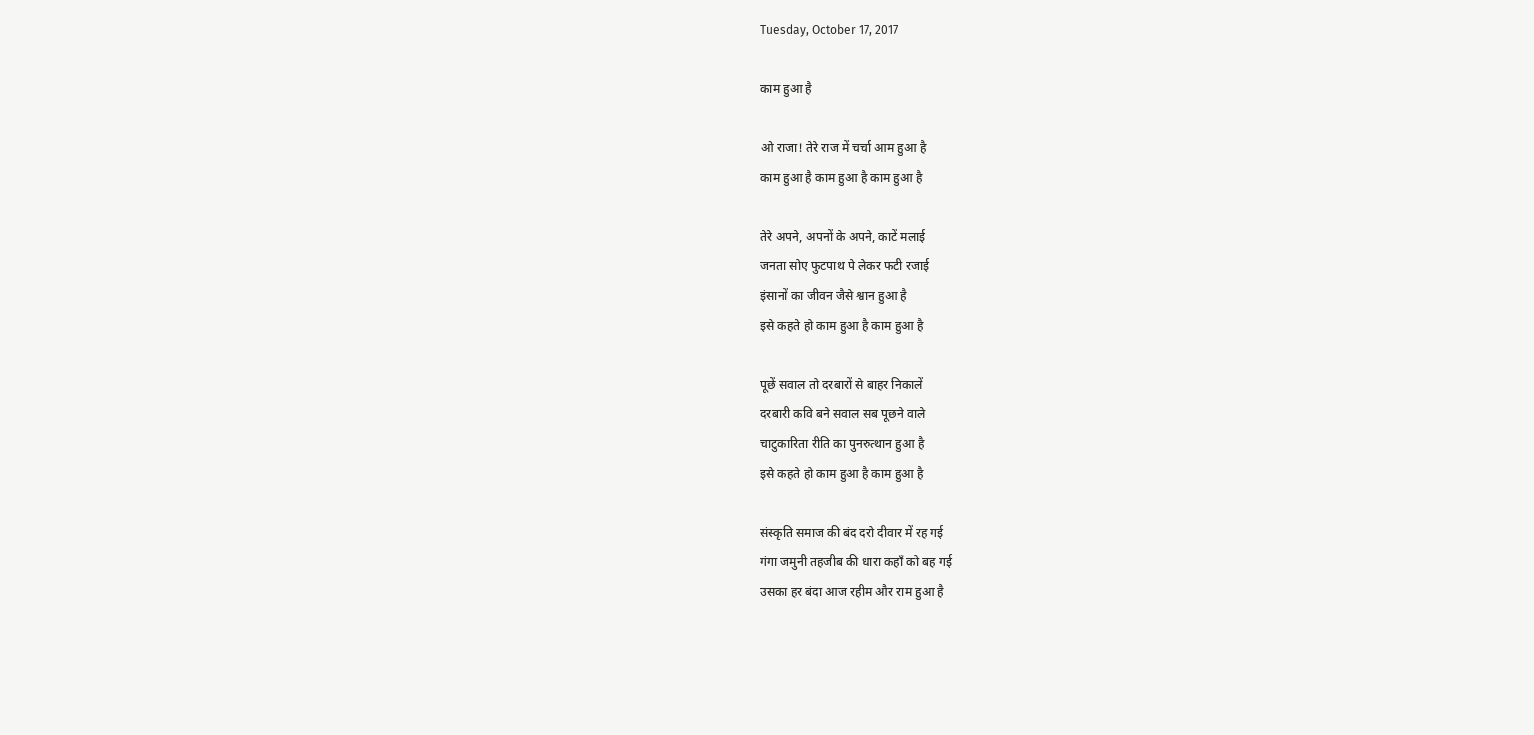Tuesday, October 17, 2017

काम हुआ है

ओ राजा! तेरे राज में चर्चा आम हुआ है
काम हुआ है काम हुआ है काम हुआ है

तेरे अपने, अपनों के अपने, काटें मलाई
जनता सोए फुटपाथ पे लेकर फटी रजाई
इंसानों का जीवन जैसे श्वान हुआ है
इसे कहते हो काम हुआ है काम हुआ है

पूछें सवाल तो दरबारों से बाहर निकालें
दरबारी कवि बने सवाल सब पूछने वाले
चाटुकारिता रीति का पुनरुत्थान हुआ है
इसे कहते हो काम हुआ है काम हुआ है

संस्कृति समाज की बंद दरो दीवार में रह गई
गंगा जमुनी तहजीब की धारा कहाँ को बह गई
उसका हर बंदा आज रहीम और राम हुआ है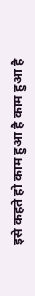इसे कहते हो काम हुआ है काम हुआ है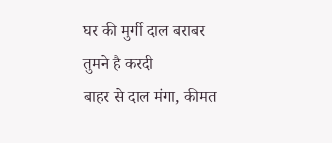घर की मुर्गी दाल बराबर तुमने है करदी
बाहर से दाल मंगा, कीमत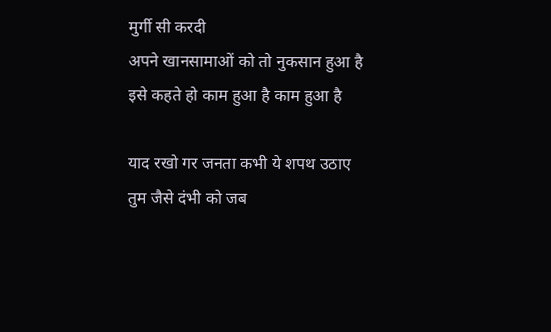मुर्गी सी करदी
अपने खानसामाओं को तो नुकसान हुआ है
इसे कहते हो काम हुआ है काम हुआ है

याद रखो गर जनता कभी ये शपथ उठाए
तुम जैसे दंभी को जब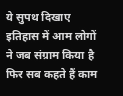ये सुपथ दिखाए
इतिहास में आम लोगों ने जब संग्राम किया है
फिर सब कहते हैं काम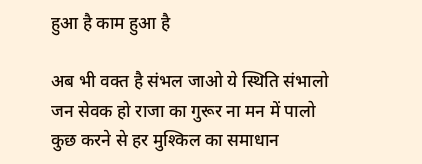हुआ है काम हुआ है

अब भी वक्त है संभल जाओ ये स्थिति संभालो
जन सेवक हो राजा का गुरूर ना मन में पालो
कुछ करने से हर मुश्किल का समाधान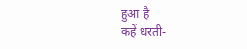हुआ है
कहें धरती-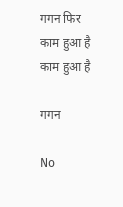गगन फिर काम हुआ है काम हुआ है

गगन

No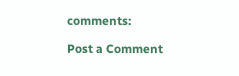comments:

Post a Comment